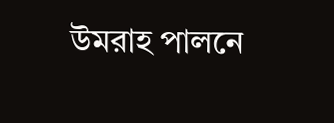উমরাহ পালনে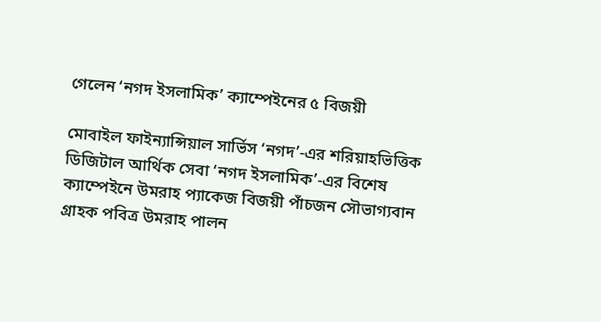গেলেন ‘নগদ ইসলামিক’ ক্যাম্পেইনের ৫ বিজয়ী

মোবাইল ফাইন্যান্সিয়াল সার্ভিস ‘নগদ’-এর শরিয়াহভিত্তিক ডিজিটাল আর্থিক সেবা ‘নগদ ইসলামিক’-এর বিশেষ ক্যাম্পেইনে উমরাহ প্যাকেজ বিজয়ী পাঁচজন সৌভাগ্যবান গ্রাহক পবিত্র উমরাহ পালন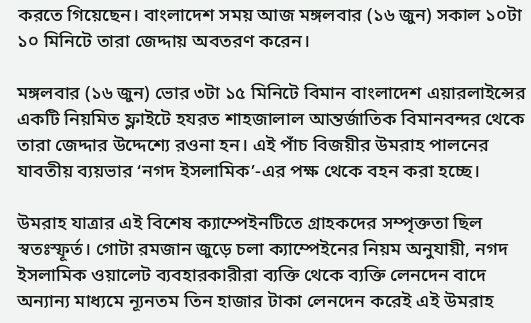করতে গিয়েছেন। বাংলাদেশ সময় আজ মঙ্গলবার (১৬ জুন) সকাল ১০টা ১০ মিনিটে তারা জেদ্দায় অবতরণ করেন।

মঙ্গলবার (১৬ জুন) ভোর ৩টা ১৫ মিনিটে বিমান বাংলাদেশ এয়ারলাইন্সের একটি নিয়মিত ফ্লাইটে হযরত শাহজালাল আন্তর্জাতিক বিমানবন্দর থেকে তারা জেদ্দার উদ্দেশ্যে রওনা হন। এই পাঁচ বিজয়ীর উমরাহ পালনের যাবতীয় ব্যয়ভার ‘নগদ ইসলামিক’-এর পক্ষ থেকে বহন করা হচ্ছে।

উমরাহ যাত্রার এই বিশেষ ক্যাম্পেইনটিতে গ্রাহকদের সম্পৃক্ততা ছিল স্বতঃস্ফূর্ত। গোটা রমজান জুড়ে চলা ক্যাম্পেইনের নিয়ম অনুযায়ী, নগদ ইসলামিক ওয়ালেট ব্যবহারকারীরা ব্যক্তি থেকে ব্যক্তি লেনদেন বাদে অন্যান্য মাধ্যমে ন্যূনতম তিন হাজার টাকা লেনদেন করেই এই উমরাহ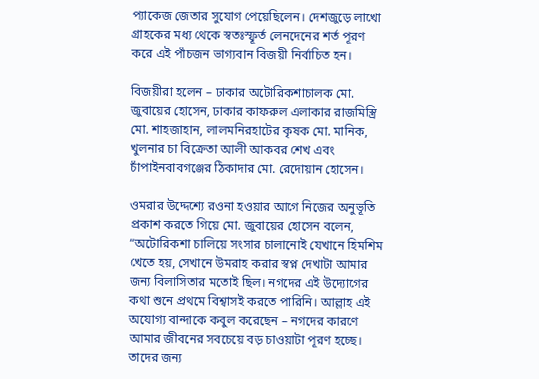প্যাকেজ জেতার সুযোগ পেয়েছিলেন। দেশজুড়ে লাখো গ্রাহকের মধ্য থেকে স্বতঃস্ফূর্ত লেনদেনের শর্ত পূরণ করে এই পাঁচজন ভাগ্যবান বিজয়ী নির্বাচিত হন।

বিজয়ীরা হলেন – ঢাকার অটোরিকশাচালক মো. জুবায়ের হোসেন, ঢাকার কাফরুল এলাকার রাজমিস্ত্রি মো. শাহজাহান, লালমনিরহাটের কৃষক মো. মানিক, খুলনার চা বিক্রেতা আলী আকবর শেখ এবং চাঁপাইনবাবগঞ্জের ঠিকাদার মো. রেদোয়ান হোসেন।

ওমরার উদ্দেশ্যে রওনা হওয়ার আগে নিজের অনুভূতি প্রকাশ করতে গিয়ে মো. জুবায়ের হোসেন বলেন, “অটোরিকশা চালিয়ে সংসার চালানোই যেখানে হিমশিম খেতে হয়, সেখানে উমরাহ করার স্বপ্ন দেখাটা আমার জন্য বিলাসিতার মতোই ছিল। নগদের এই উদ্যোগের কথা শুনে প্রথমে বিশ্বাসই করতে পারিনি। আল্লাহ এই অযোগ্য বান্দাকে কবুল করেছেন – নগদের কারণে আমার জীবনের সবচেয়ে বড় চাওয়াটা পূরণ হচ্ছে। তাদের জন্য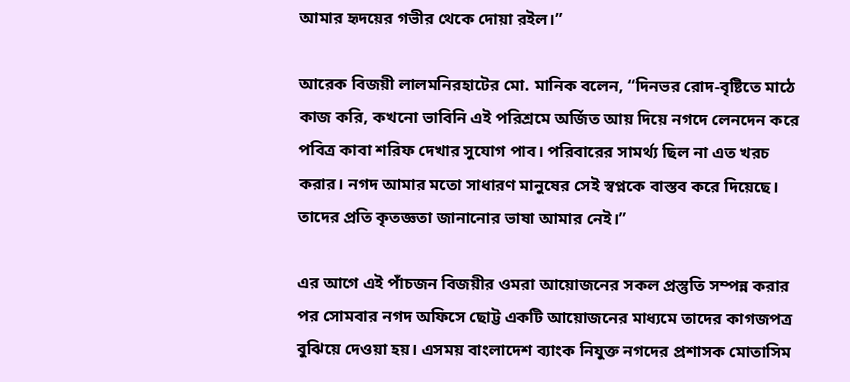আমার হৃদয়ের গভীর থেকে দোয়া রইল।”

আরেক বিজয়ী লালমনিরহাটের মো. মানিক বলেন, “দিনভর রোদ-বৃষ্টিতে মাঠে কাজ করি, কখনো ভাবিনি এই পরিশ্রমে অর্জিত আয় দিয়ে নগদে লেনদেন করে পবিত্র কাবা শরিফ দেখার সুযোগ পাব। পরিবারের সামর্থ্য ছিল না এত খরচ করার। নগদ আমার মতো সাধারণ মানুষের সেই স্বপ্নকে বাস্তব করে দিয়েছে। তাদের প্রতি কৃতজ্ঞতা জানানোর ভাষা আমার নেই।”

এর আগে এই পাঁচজন বিজয়ীর ওমরা আয়োজনের সকল প্রস্তুতি সম্পন্ন করার পর সোমবার নগদ অফিসে ছোট্ট একটি আয়োজনের মাধ্যমে তাদের কাগজপত্র বুঝিয়ে দেওয়া হয়। এসময় বাংলাদেশ ব্যাংক নিযুক্ত নগদের প্রশাসক মোতাসিম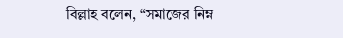বিল্লাহ বলেন, “সমাজের নিম্ন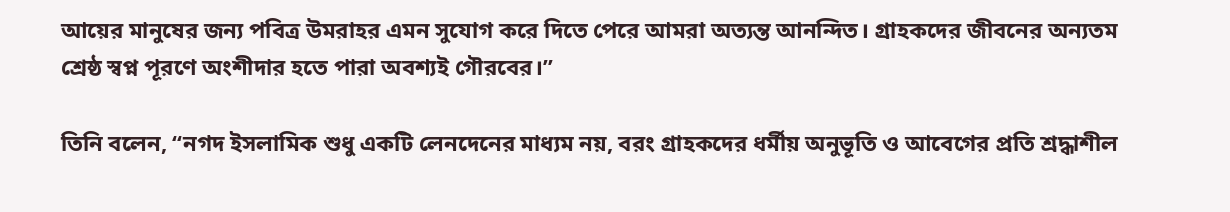আয়ের মানুষের জন্য পবিত্র উমরাহর এমন সুযোগ করে দিতে পেরে আমরা অত্যন্ত আনন্দিত। গ্রাহকদের জীবনের অন্যতম শ্রেষ্ঠ স্বপ্ন পূরণে অংশীদার হতে পারা অবশ্যই গৌরবের।”

তিনি বলেন, “নগদ ইসলামিক শুধু একটি লেনদেনের মাধ্যম নয়, বরং গ্রাহকদের ধর্মীয় অনুভূতি ও আবেগের প্রতি শ্রদ্ধাশীল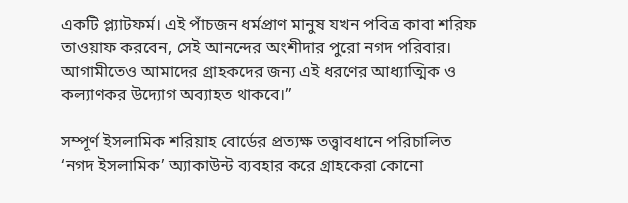একটি প্ল্যাটফর্ম। এই পাঁচজন ধর্মপ্রাণ মানুষ যখন পবিত্র কাবা শরিফ তাওয়াফ করবেন, সেই আনন্দের অংশীদার পুরো নগদ পরিবার। আগামীতেও আমাদের গ্রাহকদের জন্য এই ধরণের আধ্যাত্মিক ও কল্যাণকর উদ্যোগ অব্যাহত থাকবে।”

সম্পূর্ণ ইসলামিক শরিয়াহ বোর্ডের প্রত্যক্ষ তত্ত্বাবধানে পরিচালিত ‘নগদ ইসলামিক’ অ্যাকাউন্ট ব্যবহার করে গ্রাহকেরা কোনো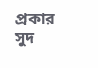প্রকার সুদ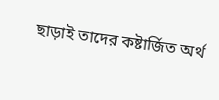ছাড়াই তাদের কষ্টার্জিত অর্থ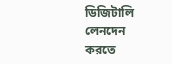ডিজিটালি লেনদেন করতে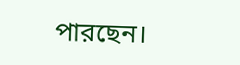পারছেন।